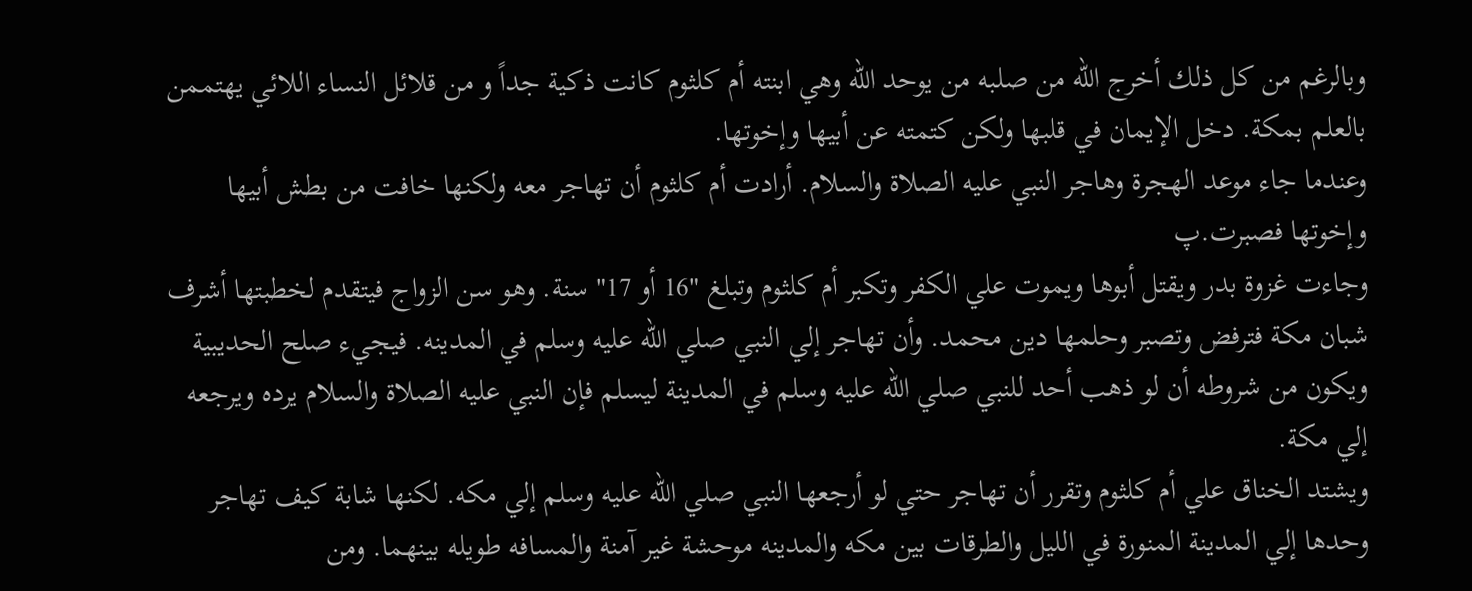وبالرغم من كل ذلك أخرج الله من صلبه من يوحد الله وهي ابنته أم كلثوم كانت ذكية جداً و من قلائل النساء اللائي يهتممن بالعلم بمكة. دخل الإيمان في قلبها ولكن كتمته عن أبيها وإخوتها.
وعندما جاء موعد الهجرة وهاجر النبي عليه الصلاة والسلام. أرادت أم كلثوم أن تهاجر معه ولكنها خافت من بطش أبيها وإخوتها فصبرت.پ
وجاءت غزوة بدر ويقتل أبوها ويموت علي الكفر وتكبر أم كلثوم وتبلغ "16 أو 17" سنة. وهو سن الزواج فيتقدم لخطبتها أشرف شبان مكة فترفض وتصبر وحلمها دين محمد. وأن تهاجر إلي النبي صلي الله عليه وسلم في المدينه. فيجيء صلح الحديبية ويكون من شروطه أن لو ذهب أحد للنبي صلي الله عليه وسلم في المدينة ليسلم فإن النبي عليه الصلاة والسلام يرده ويرجعه إلي مكة.
ويشتد الخناق علي أم كلثوم وتقرر أن تهاجر حتي لو أرجعها النبي صلي الله عليه وسلم إلي مكه. لكنها شابة كيف تهاجر وحدها إلي المدينة المنورة في الليل والطرقات بين مكه والمدينه موحشة غير آمنة والمسافه طويله بينهما. ومن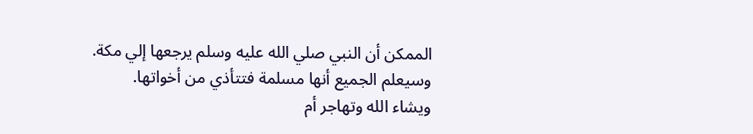الممكن أن النبي صلي الله عليه وسلم يرجعها إلي مكة. وسيعلم الجميع أنها مسلمة فتتأذي من أخواتها.
ويشاء الله وتهاجر أم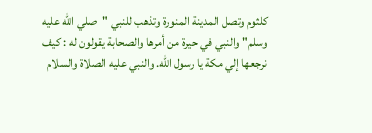كلثوم وتصل المدينة المنورة وتذهب للنبي "صلي الله عليه وسلم" والنبي في حيرة من أمرها والصحابة يقولون له : كيف نرجعها إلي مكة يا رسول الله. والنبي عليه الصلاة والسلام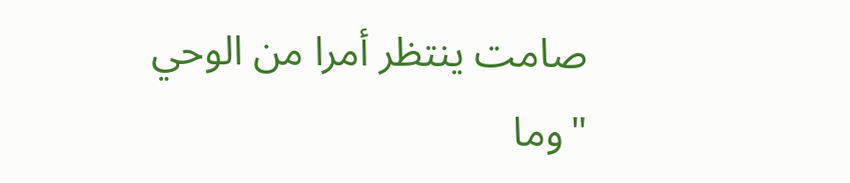صامت ينتظر أمرا من الوحي "وما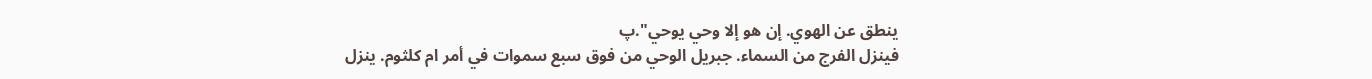ينطق عن الهوي. إن هو إلا وحي يوحي".پ
فينزل الفرج من السماء. جبريل الوحي من فوق سبع سموات في أمر ام كلثوم. ينزل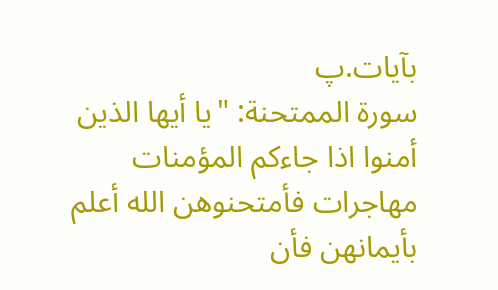بآيات.پ
سورة الممتحنة: "يا أيها الذين أمنوا اذا جاءكم المؤمنات مهاجرات فأمتحنوهن الله أعلم بأيمانهن فأن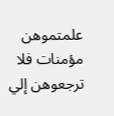علمتموهن مؤمنات فلا ترجعوهن إلي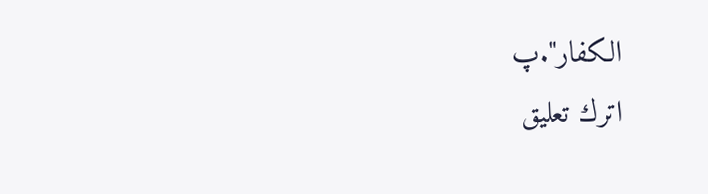الكفار".پ
اترك تعليق